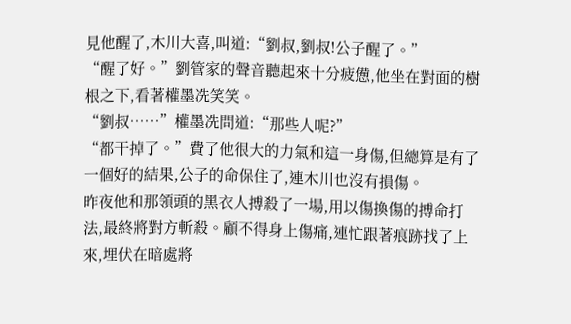見他醒了,木川大喜,叫道:“劉叔,劉叔!公子醒了。”
“醒了好。”劉管家的聲音聽起來十分疲憊,他坐在對面的樹根之下,看著權墨冼笑笑。
“劉叔……”權墨冼問道:“那些人呢?”
“都干掉了。”費了他很大的力氣和這一身傷,但總算是有了一個好的結果,公子的命保住了,連木川也沒有損傷。
昨夜他和那領頭的黑衣人搏殺了一場,用以傷換傷的搏命打法,最終將對方斬殺。顧不得身上傷痛,連忙跟著痕跡找了上來,埋伏在暗處將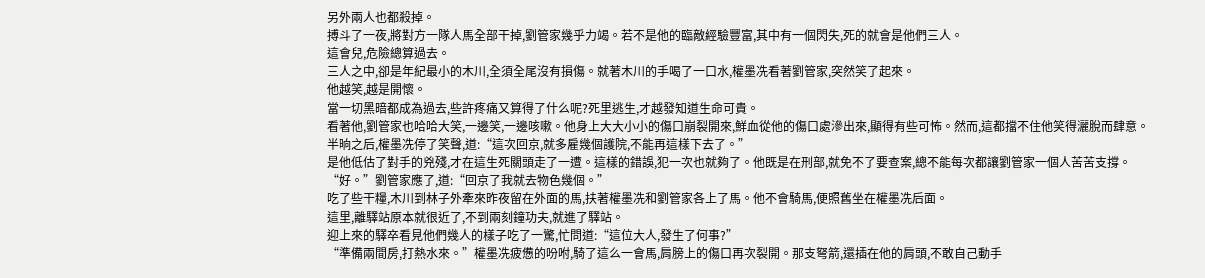另外兩人也都殺掉。
搏斗了一夜,將對方一隊人馬全部干掉,劉管家幾乎力竭。若不是他的臨敵經驗豐富,其中有一個閃失,死的就會是他們三人。
這會兒,危險總算過去。
三人之中,卻是年紀最小的木川,全須全尾沒有損傷。就著木川的手喝了一口水,權墨冼看著劉管家,突然笑了起來。
他越笑,越是開懷。
當一切黑暗都成為過去,些許疼痛又算得了什么呢?死里逃生,才越發知道生命可貴。
看著他,劉管家也哈哈大笑,一邊笑,一邊咳嗽。他身上大大小小的傷口崩裂開來,鮮血從他的傷口處滲出來,顯得有些可怖。然而,這都擋不住他笑得灑脫而肆意。
半晌之后,權墨冼停了笑聲,道:“這次回京,就多雇幾個護院,不能再這樣下去了。”
是他低估了對手的兇殘,才在這生死關頭走了一遭。這樣的錯誤,犯一次也就夠了。他既是在刑部,就免不了要查案,總不能每次都讓劉管家一個人苦苦支撐。
“好。”劉管家應了,道:“回京了我就去物色幾個。”
吃了些干糧,木川到林子外牽來昨夜留在外面的馬,扶著權墨冼和劉管家各上了馬。他不會騎馬,便照舊坐在權墨冼后面。
這里,離驛站原本就很近了,不到兩刻鐘功夫,就進了驛站。
迎上來的驛卒看見他們幾人的樣子吃了一驚,忙問道:“這位大人,發生了何事?”
“準備兩間房,打熱水來。”權墨冼疲憊的吩咐,騎了這么一會馬,肩膀上的傷口再次裂開。那支弩箭,還插在他的肩頭,不敢自己動手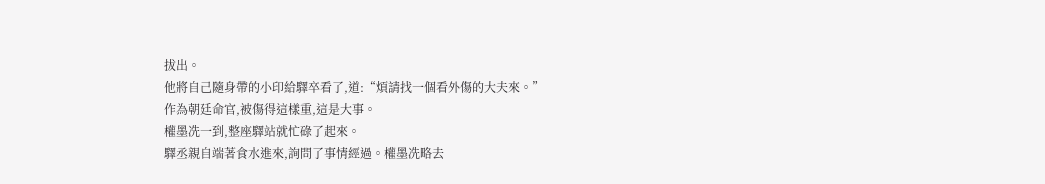拔出。
他將自己隨身帶的小印給驛卒看了,道:“煩請找一個看外傷的大夫來。”
作為朝廷命官,被傷得這樣重,這是大事。
權墨冼一到,整座驛站就忙碌了起來。
驛丞親自端著食水進來,詢問了事情經過。權墨冼略去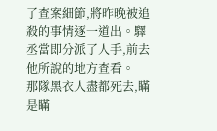了查案細節,將昨晚被追殺的事情逐一道出。驛丞當即分派了人手,前去他所說的地方查看。
那隊黑衣人盡都死去,瞞是瞞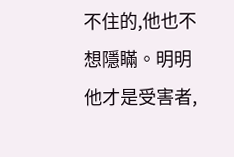不住的,他也不想隱瞞。明明他才是受害者,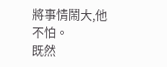將事情鬧大,他不怕。
既然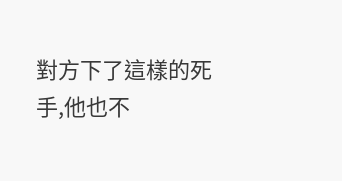對方下了這樣的死手,他也不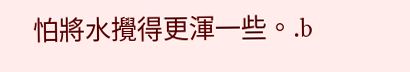怕將水攪得更渾一些。.b